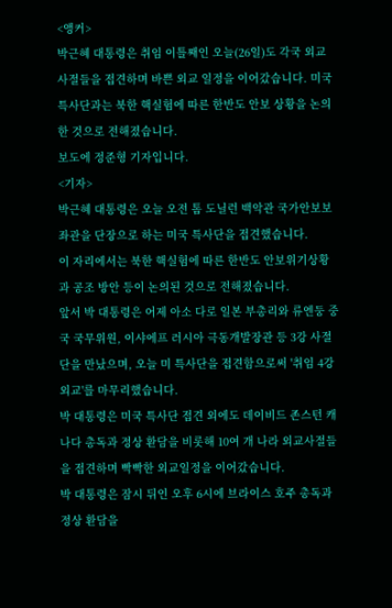<앵커>
박근혜 대통령은 취임 이틀째인 오늘(26일)도 각국 외교 사절들을 접견하며 바쁜 외교 일정을 이어갔습니다. 미국 특사단과는 북한 핵실험에 따른 한반도 안보 상황을 논의한 것으로 전해졌습니다.
보도에 정준형 기자입니다.
<기자>
박근혜 대통령은 오늘 오전 톰 도닐런 백악관 국가안보보좌관을 단장으로 하는 미국 특사단을 접견했습니다.
이 자리에서는 북한 핵실험에 따른 한반도 안보위기상황과 공조 방안 등이 논의된 것으로 전해졌습니다.
앞서 박 대통령은 어제 아소 다로 일본 부총리와 류엔둥 중국 국무위원, 이샤에프 러시아 극동개발장관 등 3강 사절단을 만났으며, 오늘 미 특사단을 접견함으로써 '취임 4강 외교'를 마무리했습니다.
박 대통령은 미국 특사단 접견 외에도 데이비드 존스턴 캐나다 총독과 정상 환담을 비롯해 10여 개 나라 외교사절들을 접견하며 빡빡한 외교일정을 이어갔습니다.
박 대통령은 잠시 뒤인 오후 6시에 브라이스 호주 총독과 정상 환담을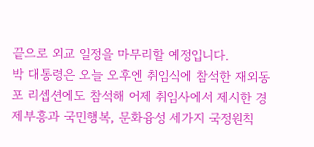끝으로 외교 일정을 마무리할 예정입니다.
박 대통령은 오늘 오후엔 취임식에 참석한 재외동포 리셉션에도 참석해 어제 취임사에서 제시한 경제부흥과 국민행복, 문화융성 세가지 국정원칙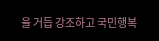을 거듭 강조하고 국민행복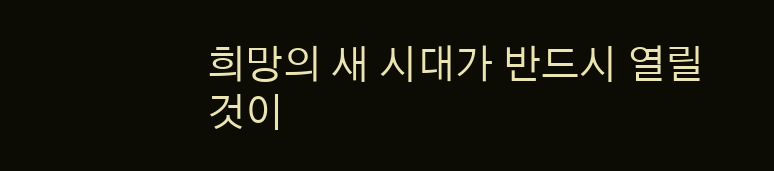희망의 새 시대가 반드시 열릴 것이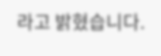라고 밝혔습니다.